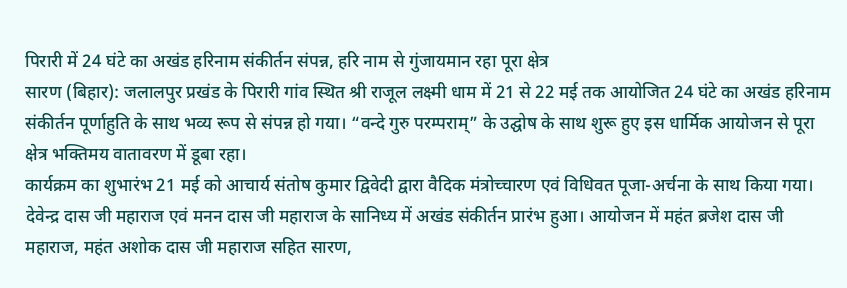पिरारी में 24 घंटे का अखंड हरिनाम संकीर्तन संपन्न, हरि नाम से गुंजायमान रहा पूरा क्षेत्र
सारण (बिहार): जलालपुर प्रखंड के पिरारी गांव स्थित श्री राजूल लक्ष्मी धाम में 21 से 22 मई तक आयोजित 24 घंटे का अखंड हरिनाम संकीर्तन पूर्णाहुति के साथ भव्य रूप से संपन्न हो गया। “वन्दे गुरु परम्पराम्” के उद्घोष के साथ शुरू हुए इस धार्मिक आयोजन से पूरा क्षेत्र भक्तिमय वातावरण में डूबा रहा।
कार्यक्रम का शुभारंभ 21 मई को आचार्य संतोष कुमार द्विवेदी द्वारा वैदिक मंत्रोच्चारण एवं विधिवत पूजा-अर्चना के साथ किया गया। देवेन्द्र दास जी महाराज एवं मनन दास जी महाराज के सानिध्य में अखंड संकीर्तन प्रारंभ हुआ। आयोजन में महंत ब्रजेश दास जी महाराज, महंत अशोक दास जी महाराज सहित सारण,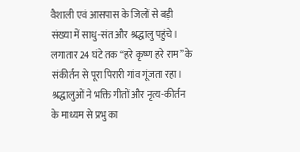वैशाली एवं आसपास के जिलों से बड़ी संख्या में साधु-संत और श्रद्धालु पहुंचे।
लगातार 24 घंटे तक “हरे कृष्ण हरे राम” के संकीर्तन से पूरा पिरारी गांव गूंजता रहा। श्रद्धालुओं ने भक्ति गीतों और नृत्य-कीर्तन के माध्यम से प्रभु का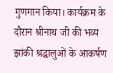गुणगान किया। कार्यक्रम के दौरान श्रीनाथ जी की भव्य झांकी श्रद्धालुओं के आकर्षण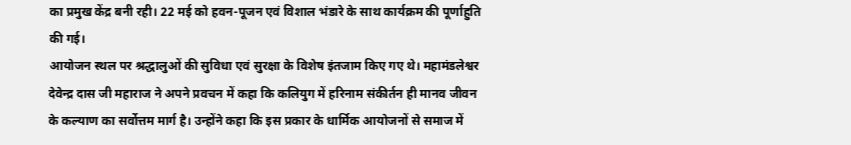का प्रमुख केंद्र बनी रही। 22 मई को हवन-पूजन एवं विशाल भंडारे के साथ कार्यक्रम की पूर्णाहुति की गई।
आयोजन स्थल पर श्रद्धालुओं की सुविधा एवं सुरक्षा के विशेष इंतजाम किए गए थे। महामंडलेश्वर देवेन्द्र दास जी महाराज ने अपने प्रवचन में कहा कि कलियुग में हरिनाम संकीर्तन ही मानव जीवन के कल्याण का सर्वोत्तम मार्ग है। उन्होंने कहा कि इस प्रकार के धार्मिक आयोजनों से समाज में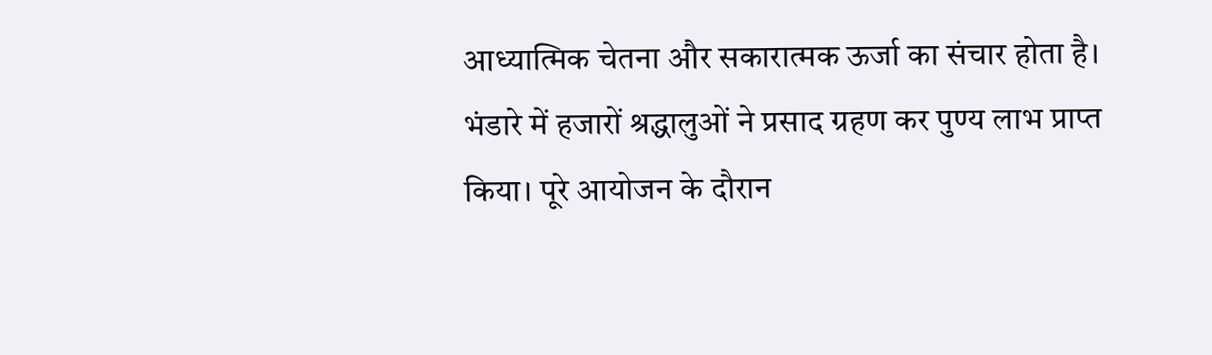आध्यात्मिक चेतना और सकारात्मक ऊर्जा का संचार होता है।
भंडारे में हजारों श्रद्धालुओं ने प्रसाद ग्रहण कर पुण्य लाभ प्राप्त किया। पूरे आयोजन के दौरान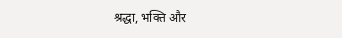श्रद्धा, भक्ति और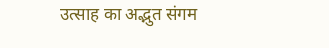उत्साह का अद्भुत संगम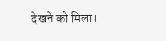देखने को मिला।